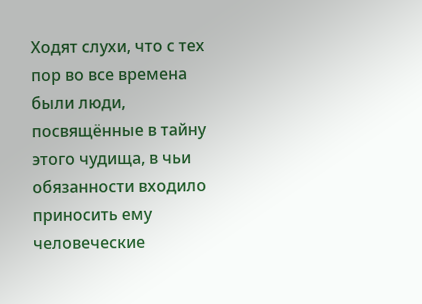Ходят слухи, что с тех пор во все времена были люди, посвящённые в тайну этого чудища, в чьи обязанности входило приносить ему человеческие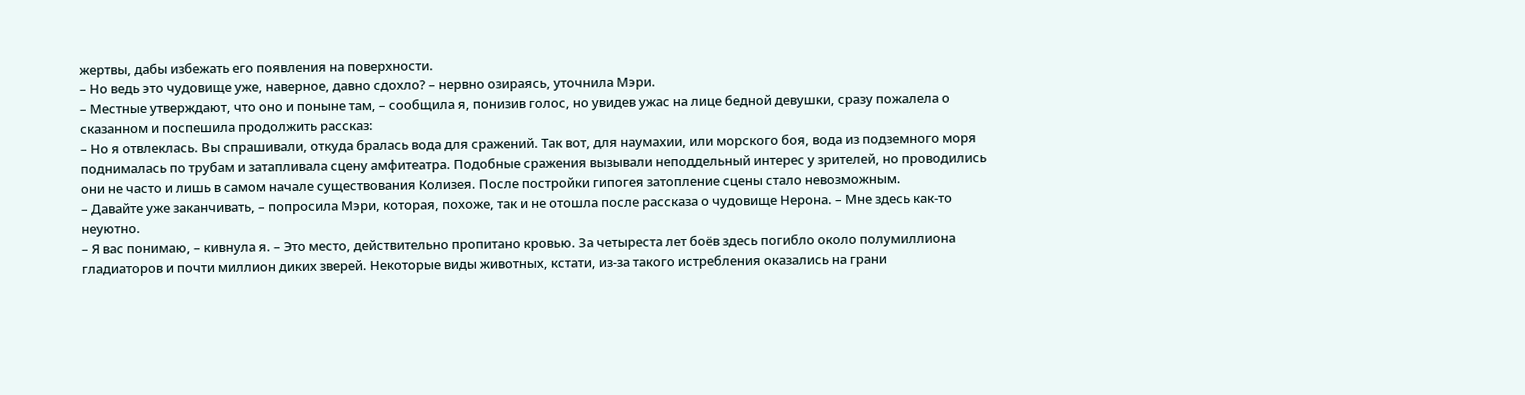жертвы, дабы избежать его появления на поверхности.
– Но ведь это чудовище уже, наверное, давно сдохло? – нервно озираясь, уточнила Мэри.
– Местные утверждают, что оно и поныне там, – сообщила я, понизив голос, но увидев ужас на лице бедной девушки, сразу пожалела о сказанном и поспешила продолжить рассказ:
– Но я отвлеклась. Вы спрашивали, откуда бралась вода для сражений. Так вот, для наумахии, или морского боя, вода из подземного моря поднималась по трубам и затапливала сцену амфитеатра. Подобные сражения вызывали неподдельный интерес у зрителей, но проводились они не часто и лишь в самом начале существования Колизея. После постройки гипогея затопление сцены стало невозможным.
– Давайте уже заканчивать, – попросила Мэри, которая, похоже, так и не отошла после рассказа о чудовище Нерона. – Мне здесь как-то неуютно.
– Я вас понимаю, – кивнула я. – Это место, действительно пропитано кровью. За четыреста лет боёв здесь погибло около полумиллиона гладиаторов и почти миллион диких зверей. Некоторые виды животных, кстати, из-за такого истребления оказались на грани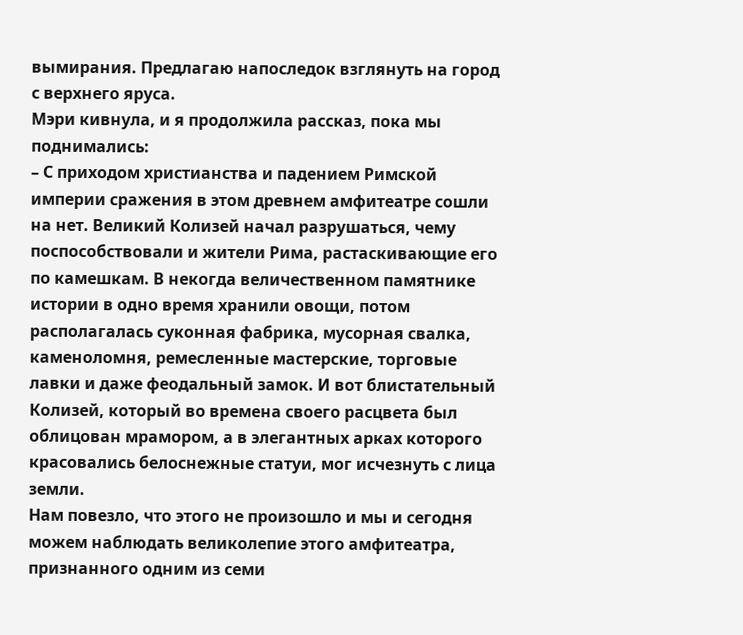вымирания. Предлагаю напоследок взглянуть на город с верхнего яруса.
Мэри кивнула, и я продолжила рассказ, пока мы поднимались:
– С приходом христианства и падением Римской империи сражения в этом древнем амфитеатре сошли на нет. Великий Колизей начал разрушаться, чему поспособствовали и жители Рима, растаскивающие его по камешкам. В некогда величественном памятнике истории в одно время хранили овощи, потом располагалась суконная фабрика, мусорная свалка, каменоломня, ремесленные мастерские, торговые лавки и даже феодальный замок. И вот блистательный Колизей, который во времена своего расцвета был облицован мрамором, а в элегантных арках которого красовались белоснежные статуи, мог исчезнуть с лица земли.
Нам повезло, что этого не произошло и мы и сегодня можем наблюдать великолепие этого амфитеатра, признанного одним из семи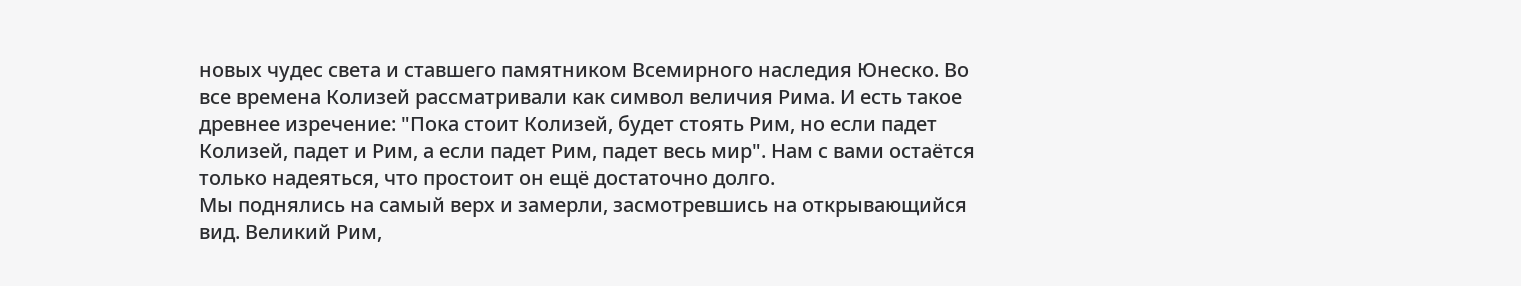новых чудес света и ставшего памятником Всемирного наследия Юнеско. Во все времена Колизей рассматривали как символ величия Рима. И есть такое древнее изречение: "Пока стоит Колизей, будет стоять Рим, но если падет Колизей, падет и Рим, а если падет Рим, падет весь мир". Нам с вами остаётся только надеяться, что простоит он ещё достаточно долго.
Мы поднялись на самый верх и замерли, засмотревшись на открывающийся вид. Великий Рим,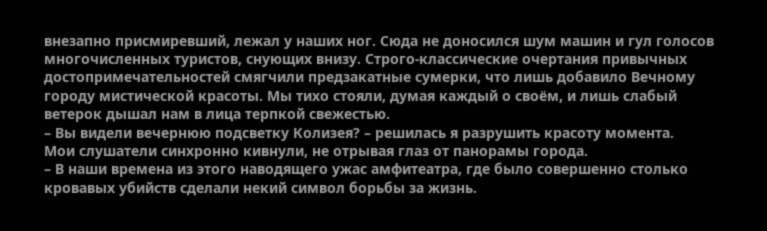внезапно присмиревший, лежал у наших ног. Сюда не доносился шум машин и гул голосов многочисленных туристов, снующих внизу. Строго-классические очертания привычных достопримечательностей смягчили предзакатные сумерки, что лишь добавило Вечному городу мистической красоты. Мы тихо стояли, думая каждый о своём, и лишь слабый ветерок дышал нам в лица терпкой свежестью.
– Вы видели вечернюю подсветку Колизея? – решилась я разрушить красоту момента.
Мои слушатели синхронно кивнули, не отрывая глаз от панорамы города.
– В наши времена из этого наводящего ужас амфитеатра, где было совершенно столько кровавых убийств сделали некий символ борьбы за жизнь.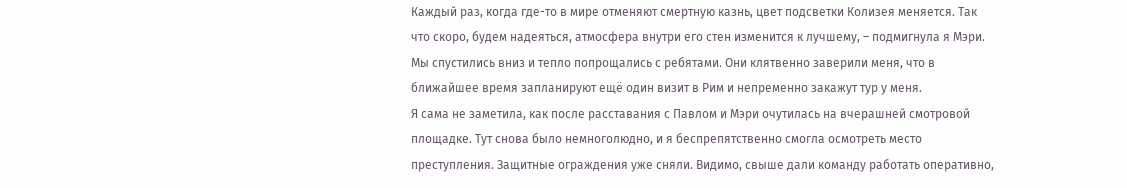Каждый раз, когда где-то в мире отменяют смертную казнь, цвет подсветки Колизея меняется. Так что скоро, будем надеяться, атмосфера внутри его стен изменится к лучшему, – подмигнула я Мэри.
Мы спустились вниз и тепло попрощались с ребятами. Они клятвенно заверили меня, что в ближайшее время запланируют ещё один визит в Рим и непременно закажут тур у меня.
Я сама не заметила, как после расставания с Павлом и Мэри очутилась на вчерашней смотровой площадке. Тут снова было немноголюдно, и я беспрепятственно смогла осмотреть место преступления. Защитные ограждения уже сняли. Видимо, свыше дали команду работать оперативно,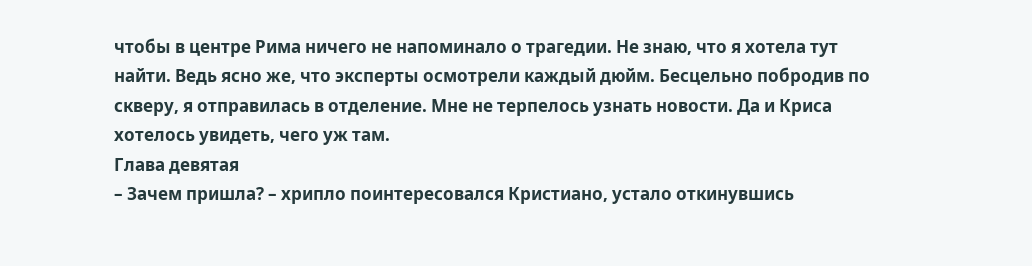чтобы в центре Рима ничего не напоминало о трагедии. Не знаю, что я хотела тут найти. Ведь ясно же, что эксперты осмотрели каждый дюйм. Бесцельно побродив по скверу, я отправилась в отделение. Мне не терпелось узнать новости. Да и Криса хотелось увидеть, чего уж там.
Глава девятая
– Зачем пришла? – хрипло поинтересовался Кристиано, устало откинувшись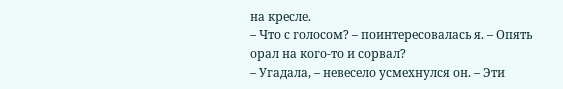на кресле.
– Что с голосом? – поинтересовалась я. – Опять орал на кого-то и сорвал?
– Угадала, – невесело усмехнулся он. – Эти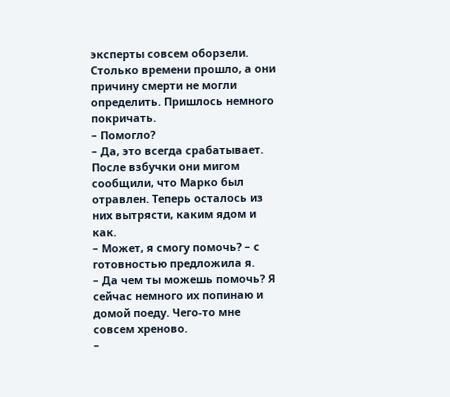эксперты совсем оборзели. Столько времени прошло, а они причину смерти не могли определить. Пришлось немного покричать.
– Помогло?
– Да, это всегда срабатывает. После взбучки они мигом сообщили, что Марко был отравлен. Теперь осталось из них вытрясти, каким ядом и как.
– Может, я смогу помочь? – с готовностью предложила я.
– Да чем ты можешь помочь? Я сейчас немного их попинаю и домой поеду. Чего-то мне совсем хреново.
–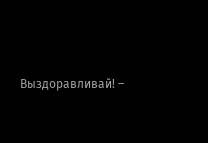Выздоравливай! –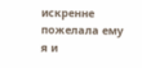искренне пожелала ему я и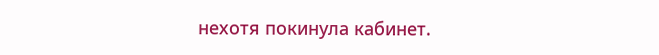нехотя покинула кабинет.